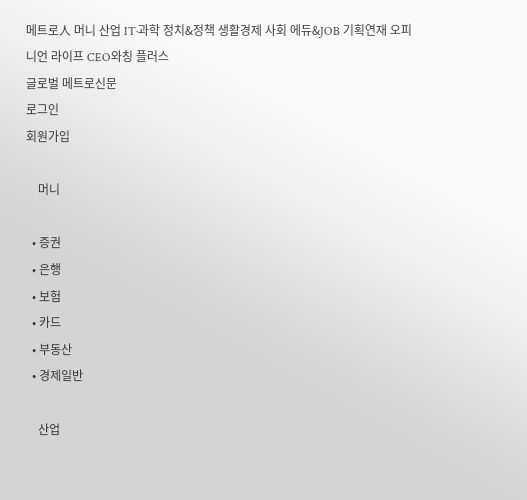메트로人 머니 산업 IT·과학 정치&정책 생활경제 사회 에듀&JOB 기획연재 오피니언 라이프 CEO와칭 플러스
글로벌 메트로신문
로그인
회원가입

    머니

  • 증권
  • 은행
  • 보험
  • 카드
  • 부동산
  • 경제일반

    산업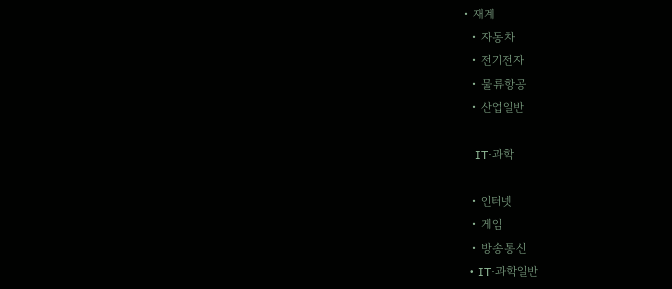• 재계
  • 자동차
  • 전기전자
  • 물류항공
  • 산업일반

    IT·과학

  • 인터넷
  • 게임
  • 방송통신
  • IT·과학일반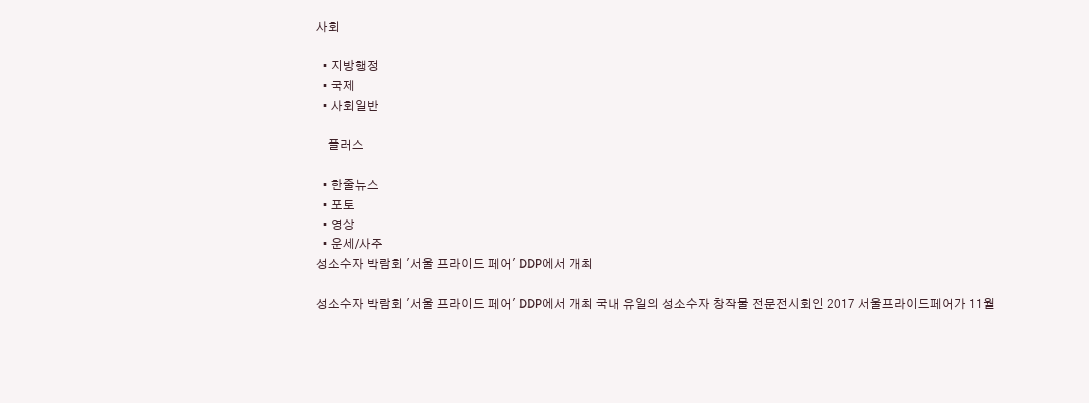사회

  • 지방행정
  • 국제
  • 사회일반

    플러스

  • 한줄뉴스
  • 포토
  • 영상
  • 운세/사주
성소수자 박람회 '서울 프라이드 페어' DDP에서 개최

성소수자 박람회 '서울 프라이드 페어' DDP에서 개최 국내 유일의 성소수자 창작물 전문전시회인 2017 서울프라이드페어가 11월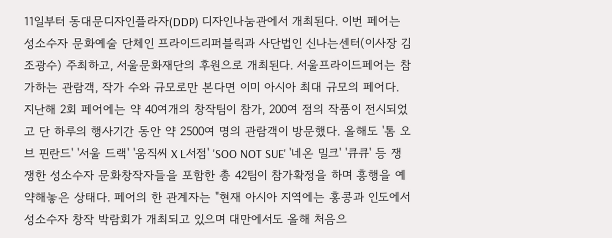11일부터 동대문디자인플라자(DDP) 디자인나눔관에서 개최된다. 이번 페어는 성소수자 문화예술 단체인 프라이드리퍼블릭과 사단법인 신나는센터(이사장 김조광수) 주최하고, 서울문화재단의 후원으로 개최된다. 서울프라이드페어는 참가하는 관람객, 작가 수와 규모로만 본다면 이미 아시아 최대 규모의 페어다. 지난해 2회 페어에는 약 40여개의 창작팀이 참가, 200여 점의 작품이 전시되었고 단 하루의 행사기간 동안 약 2500여 명의 관람객이 방문했다. 올해도 '톰 오브 핀란드' '서울 드랙' '움직씨 X L서점' 'SOO NOT SUE' '네온 밀크' '큐큐' 등 쟁쟁한 성소수자 문화창작자들을 포함한 총 42팀이 참가확정을 하며 흥행을 예약해놓은 상태다. 페어의 한 관계자는 "현재 아시아 지역에는 홍콩과 인도에서 성소수자 창작 박람회가 개최되고 있으며 대만에서도 올해 처음으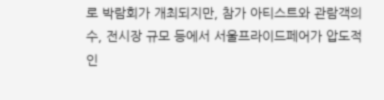로 박람회가 개최되지만, 참가 아티스트와 관람객의 수, 전시장 규모 등에서 서울프라이드페어가 압도적인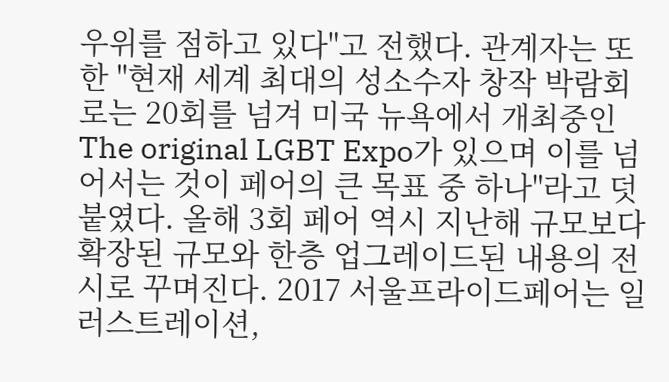우위를 점하고 있다"고 전했다. 관계자는 또한 "현재 세계 최대의 성소수자 창작 박람회로는 20회를 넘겨 미국 뉴욕에서 개최중인 The original LGBT Expo가 있으며 이를 넘어서는 것이 페어의 큰 목표 중 하나"라고 덧붙였다. 올해 3회 페어 역시 지난해 규모보다 확장된 규모와 한층 업그레이드된 내용의 전시로 꾸며진다. 2017 서울프라이드페어는 일러스트레이션,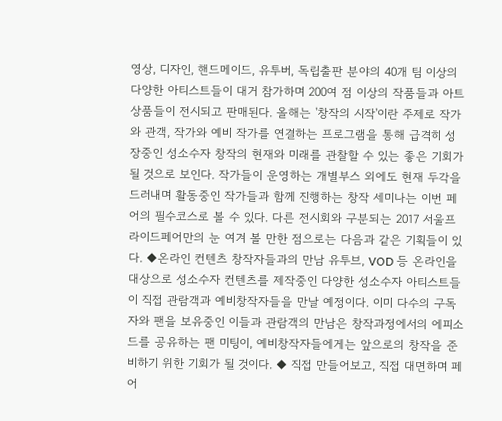영상, 디자인, 핸드메이드, 유투버, 독립출판 분야의 40개 팀 이상의 다양한 아티스트들이 대거 참가하며 200여 점 이상의 작품들과 아트상품들이 전시되고 판매된다. 올해는 '창작의 시작'이란 주제로 작가와 관객, 작가와 예비 작가를 연결하는 프로그램을 통해 급격히 성장중인 성소수자 창작의 현재와 미래를 관찰할 수 있는 좋은 기회가 될 것으로 보인다. 작가들이 운영하는 개별부스 외에도 현재 두각을 드러내며 활동중인 작가들과 함께 진행하는 창작 세미나는 이번 페어의 필수코스로 볼 수 있다. 다른 전시회와 구분되는 2017 서울프라이드페어만의 눈 여겨 볼 만한 점으로는 다음과 같은 기획들이 있다. ◆온라인 컨텐츠 창작자들과의 만남 유투브, VOD 등 온라인을 대상으로 성소수자 컨텐츠를 제작중인 다양한 성소수자 아티스트들이 직접 관람객과 예비창작자들을 만날 예정이다. 이미 다수의 구독자와 팬을 보유중인 이들과 관람객의 만남은 창작과정에서의 에피소드를 공유하는 팬 미팅이, 예비창작자들에게는 앞으로의 창작을 준비하기 위한 기회가 될 것이다. ◆ 직접 만들어보고, 직접 대면하며 페어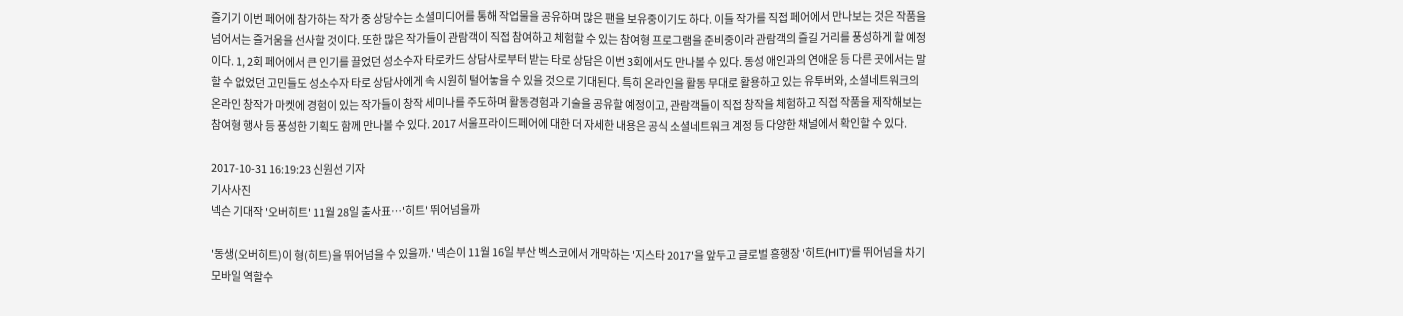즐기기 이번 페어에 참가하는 작가 중 상당수는 소셜미디어를 통해 작업물을 공유하며 많은 팬을 보유중이기도 하다. 이들 작가를 직접 페어에서 만나보는 것은 작품을 넘어서는 즐거움을 선사할 것이다. 또한 많은 작가들이 관람객이 직접 참여하고 체험할 수 있는 참여형 프로그램을 준비중이라 관람객의 즐길 거리를 풍성하게 할 예정이다. 1, 2회 페어에서 큰 인기를 끌었던 성소수자 타로카드 상담사로부터 받는 타로 상담은 이번 3회에서도 만나볼 수 있다. 동성 애인과의 연애운 등 다른 곳에서는 말할 수 없었던 고민들도 성소수자 타로 상담사에게 속 시원히 털어놓을 수 있을 것으로 기대된다. 특히 온라인을 활동 무대로 활용하고 있는 유투버와, 소셜네트워크의 온라인 창작가 마켓에 경험이 있는 작가들이 창작 세미나를 주도하며 활동경험과 기술을 공유할 예정이고, 관람객들이 직접 창작을 체험하고 직접 작품을 제작해보는 참여형 행사 등 풍성한 기획도 함께 만나볼 수 있다. 2017 서울프라이드페어에 대한 더 자세한 내용은 공식 소셜네트워크 계정 등 다양한 채널에서 확인할 수 있다.

2017-10-31 16:19:23 신원선 기자
기사사진
넥슨 기대작 '오버히트' 11월 28일 출사표…'히트' 뛰어넘을까

'동생(오버히트)이 형(히트)을 뛰어넘을 수 있을까.' 넥슨이 11월 16일 부산 벡스코에서 개막하는 '지스타 2017'을 앞두고 글로벌 흥행장 '히트(HIT)'를 뛰어넘을 차기 모바일 역할수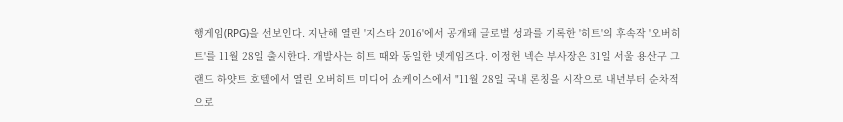행게임(RPG)을 선보인다. 지난해 열린 '지스타 2016'에서 공개돼 글로벌 성과를 기록한 '히트'의 후속작 '오버히트'를 11월 28일 출시한다. 개발사는 히트 때와 동일한 넷게임즈다. 이정헌 넥슨 부사장은 31일 서울 용산구 그랜드 하얏트 호텔에서 열린 오버히트 미디어 쇼케이스에서 "11월 28일 국내 론칭을 시작으로 내년부터 순차적으로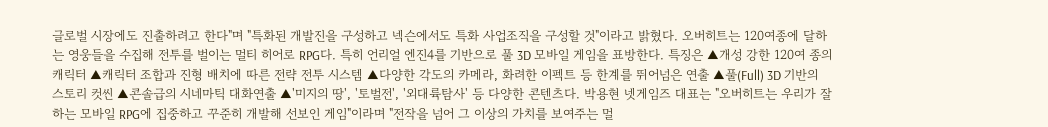글로벌 시장에도 진출하려고 한다"며 "특화된 개발진을 구성하고 넥슨에서도 특화 사업조직을 구성할 것"이라고 밝혔다. 오버히트는 120여종에 달하는 영웅들을 수집해 전투를 벌이는 멀티 히어로 RPG다. 특히 언리얼 엔진4를 기반으로 풀 3D 모바일 게임을 표방한다. 특징은 ▲개성 강한 120여 종의 캐릭터 ▲캐릭터 조합과 진형 배치에 따른 전략 전투 시스템 ▲다양한 각도의 카메라, 화려한 이펙트 등 한계를 뛰어넘은 연출 ▲풀(Full) 3D 기반의 스토리 컷씬 ▲콘솔급의 시네마틱 대화연출 ▲'미지의 땅', '토벌전', '외대륙탐사' 등 다양한 콘텐츠다. 박용현 넷게임즈 대표는 "오버히트는 우리가 잘하는 모바일 RPG에 집중하고 꾸준히 개발해 선보인 게임"이라며 "전작을 넘어 그 이상의 가치를 보여주는 멀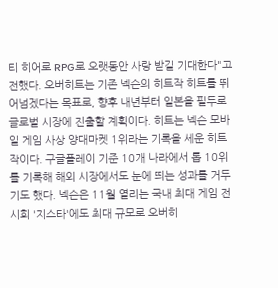티 히어로 RPG로 오랫동안 사랑 받길 기대한다"고 전했다. 오버히트는 기존 넥슨의 히트작 히트를 뛰어넘겠다는 목표로, 향후 내년부터 일본을 필두로 글로벌 시장에 진출할 계획이다. 히트는 넥슨 모바일 게임 사상 양대마켓 1위라는 기록을 세운 히트작이다. 구글플레이 기준 10개 나라에서 톱 10위를 기록해 해외 시장에서도 눈에 띄는 성과를 거두기도 했다. 넥슨은 11월 열리는 국내 최대 게임 전시회 '지스타'에도 최대 규모로 오버히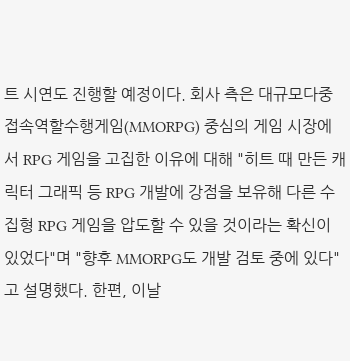트 시연도 진행할 예정이다. 회사 측은 대규모다중접속역할수행게임(MMORPG) 중심의 게임 시장에서 RPG 게임을 고집한 이유에 대해 "히트 때 만든 캐릭터 그래픽 등 RPG 개발에 강점을 보유해 다른 수집형 RPG 게임을 압도할 수 있을 것이라는 확신이 있었다"며 "향후 MMORPG도 개발 검토 중에 있다"고 설명했다. 한편, 이날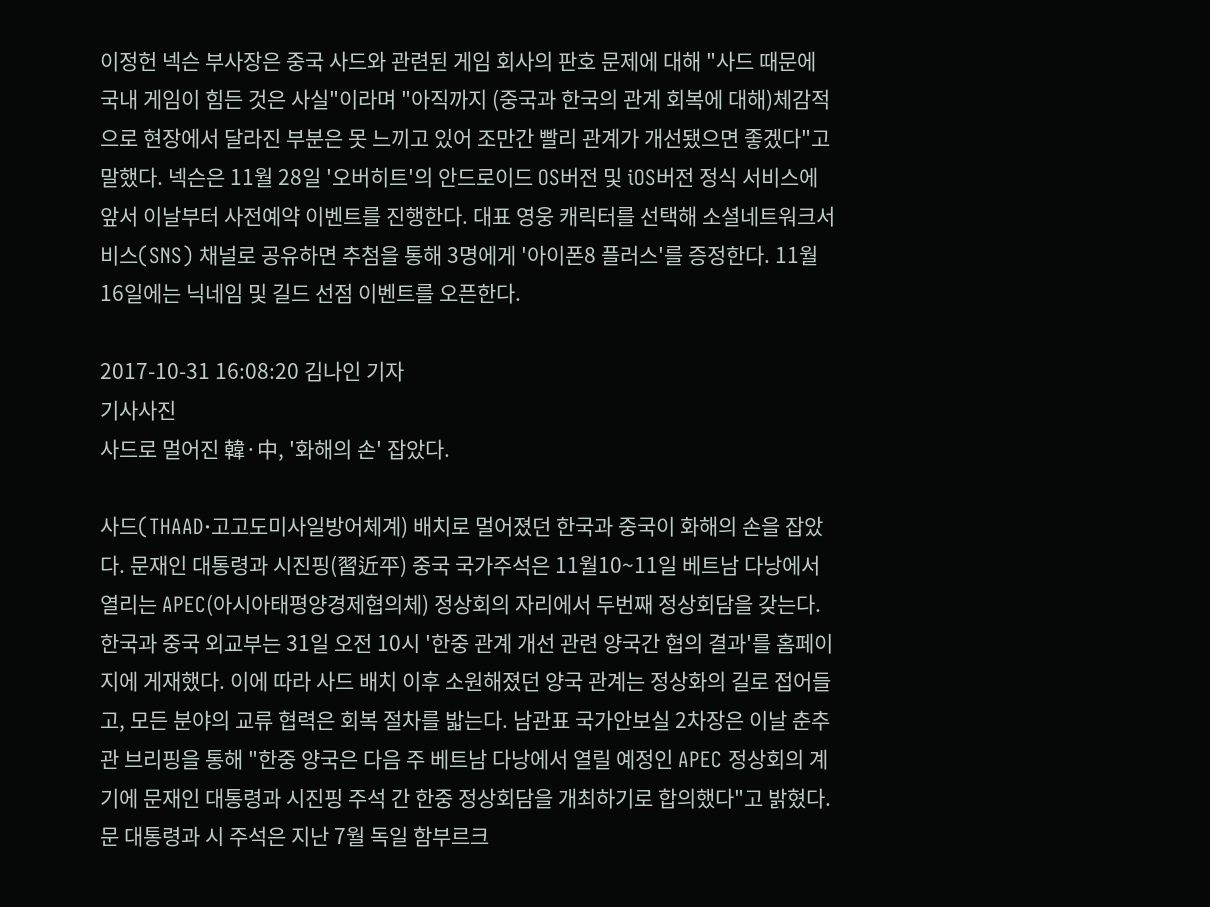이정헌 넥슨 부사장은 중국 사드와 관련된 게임 회사의 판호 문제에 대해 "사드 때문에 국내 게임이 힘든 것은 사실"이라며 "아직까지 (중국과 한국의 관계 회복에 대해)체감적으로 현장에서 달라진 부분은 못 느끼고 있어 조만간 빨리 관계가 개선됐으면 좋겠다"고 말했다. 넥슨은 11월 28일 '오버히트'의 안드로이드 OS버전 및 iOS버전 정식 서비스에 앞서 이날부터 사전예약 이벤트를 진행한다. 대표 영웅 캐릭터를 선택해 소셜네트워크서비스(SNS) 채널로 공유하면 추첨을 통해 3명에게 '아이폰8 플러스'를 증정한다. 11월 16일에는 닉네임 및 길드 선점 이벤트를 오픈한다.

2017-10-31 16:08:20 김나인 기자
기사사진
사드로 멀어진 韓·中, '화해의 손' 잡았다.

사드(THAAD·고고도미사일방어체계) 배치로 멀어졌던 한국과 중국이 화해의 손을 잡았다. 문재인 대통령과 시진핑(習近平) 중국 국가주석은 11월10~11일 베트남 다낭에서 열리는 APEC(아시아태평양경제협의체) 정상회의 자리에서 두번째 정상회담을 갖는다. 한국과 중국 외교부는 31일 오전 10시 '한중 관계 개선 관련 양국간 협의 결과'를 홈페이지에 게재했다. 이에 따라 사드 배치 이후 소원해졌던 양국 관계는 정상화의 길로 접어들고, 모든 분야의 교류 협력은 회복 절차를 밟는다. 남관표 국가안보실 2차장은 이날 춘추관 브리핑을 통해 "한중 양국은 다음 주 베트남 다낭에서 열릴 예정인 APEC 정상회의 계기에 문재인 대통령과 시진핑 주석 간 한중 정상회담을 개최하기로 합의했다"고 밝혔다. 문 대통령과 시 주석은 지난 7월 독일 함부르크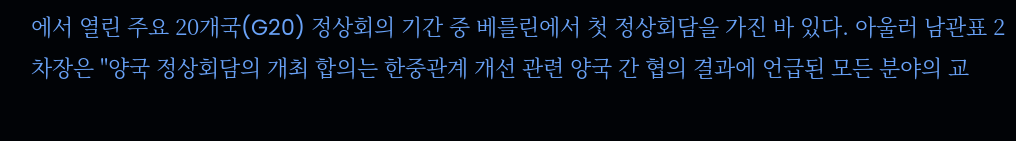에서 열린 주요 20개국(G20) 정상회의 기간 중 베를린에서 첫 정상회담을 가진 바 있다. 아울러 남관표 2차장은 "양국 정상회담의 개최 합의는 한중관계 개선 관련 양국 간 협의 결과에 언급된 모든 분야의 교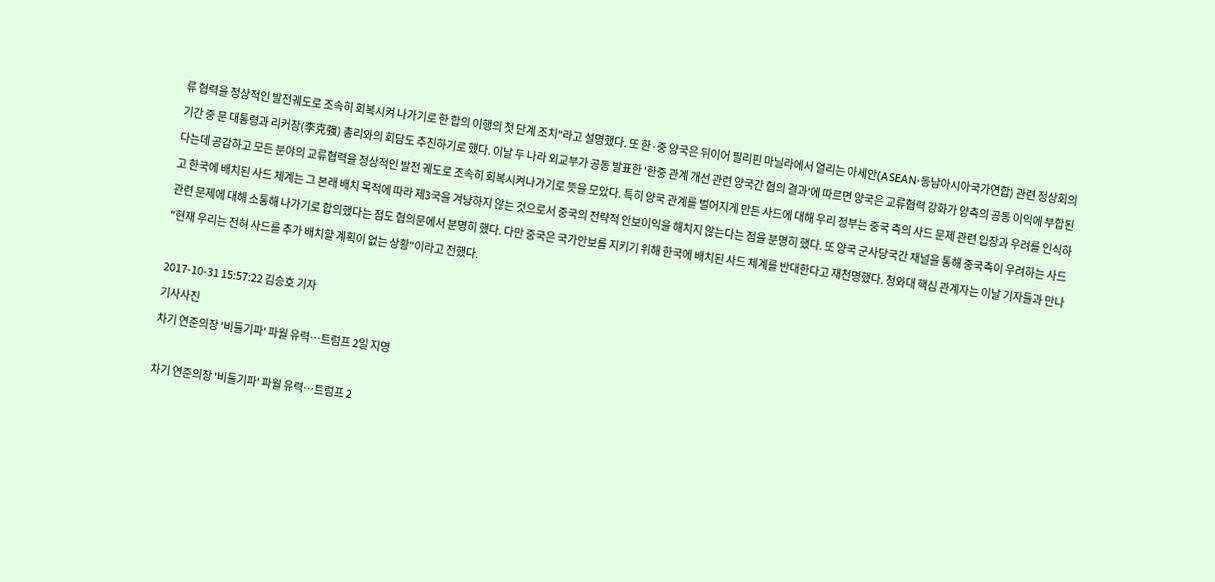류 협력을 정상적인 발전궤도로 조속히 회복시켜 나가기로 한 합의 이행의 첫 단계 조치"라고 설명했다. 또 한·중 양국은 뒤이어 필리핀 마닐라에서 열리는 아세안(ASEAN·동남아시아국가연합) 관련 정상회의 기간 중 문 대통령과 리커창(李克强) 총리와의 회담도 추진하기로 했다. 이날 두 나라 외교부가 공동 발표한 '한중 관계 개선 관련 양국간 협의 결과'에 따르면 양국은 교류협력 강화가 양측의 공동 이익에 부합된다는데 공감하고 모든 분야의 교류협력을 정상적인 발전 궤도로 조속히 회복시켜나가기로 뜻을 모았다. 특히 양국 관계를 벌어지게 만든 사드에 대해 우리 정부는 중국 측의 사드 문제 관련 입장과 우려를 인식하고 한국에 배치된 사드 체계는 그 본래 배치 목적에 따라 제3국을 겨냥하지 않는 것으로서 중국의 전략적 안보이익을 해치지 않는다는 점을 분명히 했다. 또 양국 군사당국간 채널을 통해 중국측이 우려하는 사드 관련 문제에 대해 소통해 나가기로 합의했다는 점도 협의문에서 분명히 했다. 다만 중국은 국가안보를 지키기 위해 한국에 배치된 사드 체계를 반대한다고 재천명했다. 청와대 핵심 관계자는 이날 기자들과 만나 "현재 우리는 전혀 사드를 추가 배치할 계획이 없는 상황"이라고 전했다.

2017-10-31 15:57:22 김승호 기자
기사사진
차기 연준의장 '비둘기파' 파월 유력…트럼프 2일 지명

차기 연준의장 '비둘기파' 파월 유력…트럼프 2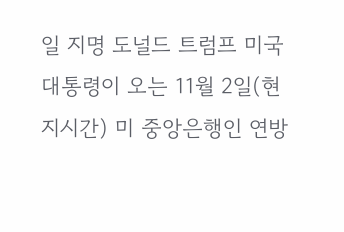일 지명 도널드 트럼프 미국 대통령이 오는 11월 2일(현지시간) 미 중앙은행인 연방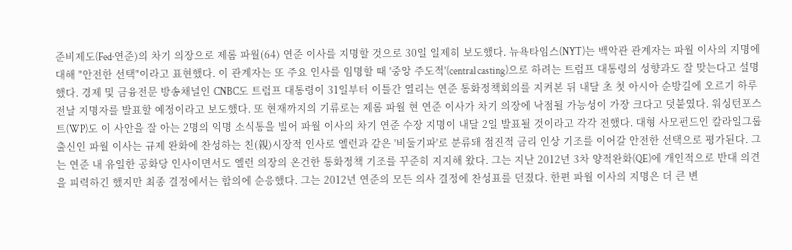준비제도(Fed·연준)의 차기 의장으로 제롬 파월(64) 연준 이사를 지명할 것으로 30일 일제히 보도했다. 뉴욕타임스(NYT)는 백악관 관계자는 파월 이사의 지명에 대해 "안전한 선택"이라고 표현했다. 이 관계자는 또 주요 인사를 임명할 때 '중앙 주도적'(central casting)으로 하려는 트럼프 대통령의 성향과도 잘 맞는다고 설명했다. 경제 및 금융전문 방송채널인 CNBC도 트럼프 대통령이 31일부터 이틀간 열리는 연준 통화정책회의를 지켜본 뒤 내달 초 첫 아시아 순방길에 오르기 하루 전날 지명자를 발표할 예정이라고 보도했다. 또 현재까지의 기류로는 제롬 파월 현 연준 이사가 차기 의장에 낙점될 가능성이 가장 크다고 덧붙였다. 워싱턴포스트(WP)도 이 사안을 잘 아는 2명의 익명 소식통을 빌어 파월 이사의 차기 연준 수장 지명이 내달 2일 발표될 것이라고 각각 전했다. 대형 사모펀드인 칼라일그룹 출신인 파월 이사는 규제 완화에 찬성하는 친(親)시장적 인사로 옐런과 같은 '비둘기파'로 분류돼 점진적 금리 인상 기조를 이어갈 안전한 선택으로 평가된다. 그는 연준 내 유일한 공화당 인사이면서도 옐런 의장의 온건한 통화정책 기조를 꾸준히 지지해 왔다. 그는 지난 2012년 3차 양적완화(QE)에 개인적으로 반대 의견을 피력하긴 했지만 최종 결정에서는 합의에 순응했다. 그는 2012년 연준의 모든 의사 결정에 찬성표를 던졌다. 한편 파월 이사의 지명은 더 큰 변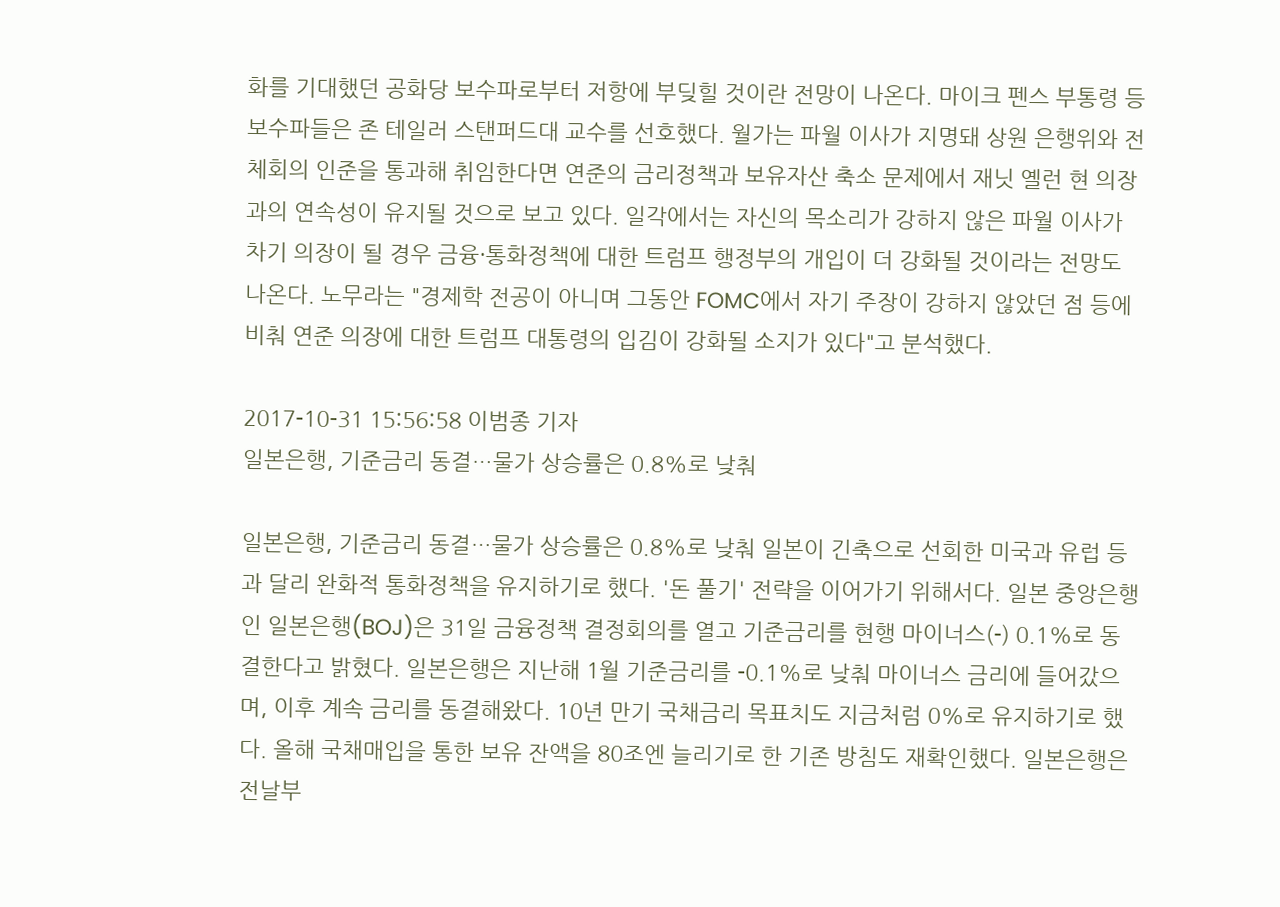화를 기대했던 공화당 보수파로부터 저항에 부딪힐 것이란 전망이 나온다. 마이크 펜스 부통령 등 보수파들은 존 테일러 스탠퍼드대 교수를 선호했다. 월가는 파월 이사가 지명돼 상원 은행위와 전체회의 인준을 통과해 취임한다면 연준의 금리정책과 보유자산 축소 문제에서 재닛 옐런 현 의장과의 연속성이 유지될 것으로 보고 있다. 일각에서는 자신의 목소리가 강하지 않은 파월 이사가 차기 의장이 될 경우 금융·통화정책에 대한 트럼프 행정부의 개입이 더 강화될 것이라는 전망도 나온다. 노무라는 "경제학 전공이 아니며 그동안 FOMC에서 자기 주장이 강하지 않았던 점 등에 비춰 연준 의장에 대한 트럼프 대통령의 입김이 강화될 소지가 있다"고 분석했다.

2017-10-31 15:56:58 이범종 기자
일본은행, 기준금리 동결…물가 상승률은 0.8%로 낮춰

일본은행, 기준금리 동결…물가 상승률은 0.8%로 낮춰 일본이 긴축으로 선회한 미국과 유럽 등과 달리 완화적 통화정책을 유지하기로 했다. '돈 풀기' 전략을 이어가기 위해서다. 일본 중앙은행인 일본은행(BOJ)은 31일 금융정책 결정회의를 열고 기준금리를 현행 마이너스(-) 0.1%로 동결한다고 밝혔다. 일본은행은 지난해 1월 기준금리를 -0.1%로 낮춰 마이너스 금리에 들어갔으며, 이후 계속 금리를 동결해왔다. 10년 만기 국채금리 목표치도 지금처럼 0%로 유지하기로 했다. 올해 국채매입을 통한 보유 잔액을 80조엔 늘리기로 한 기존 방침도 재확인했다. 일본은행은 전날부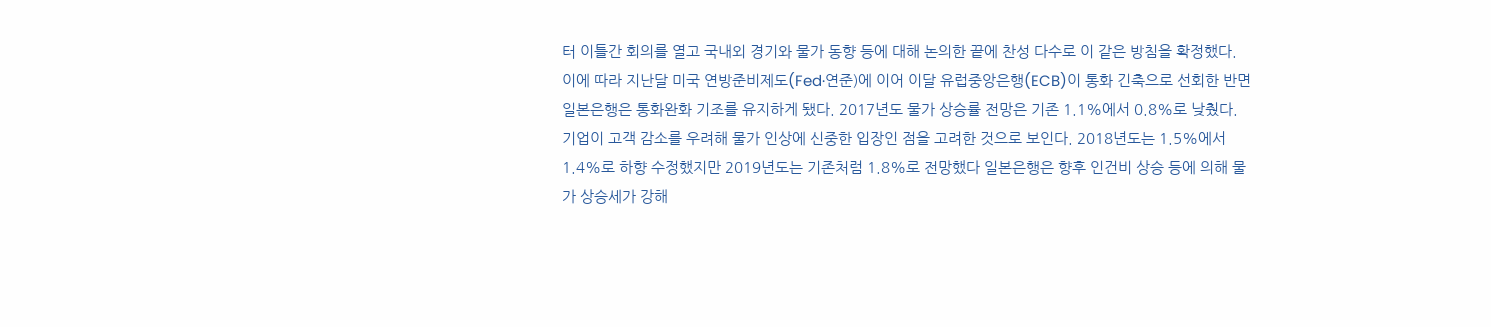터 이틀간 회의를 열고 국내외 경기와 물가 동향 등에 대해 논의한 끝에 찬성 다수로 이 같은 방침을 확정했다. 이에 따라 지난달 미국 연방준비제도(Fed·연준)에 이어 이달 유럽중앙은행(ECB)이 통화 긴축으로 선회한 반면 일본은행은 통화완화 기조를 유지하게 됐다. 2017년도 물가 상승률 전망은 기존 1.1%에서 0.8%로 낮췄다. 기업이 고객 감소를 우려해 물가 인상에 신중한 입장인 점을 고려한 것으로 보인다. 2018년도는 1.5%에서 1.4%로 하향 수정했지만 2019년도는 기존처럼 1.8%로 전망했다 일본은행은 향후 인건비 상승 등에 의해 물가 상승세가 강해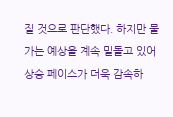질 것으로 판단했다. 하지만 물가는 예상을 계속 밑돌고 있어 상승 페이스가 더욱 감속하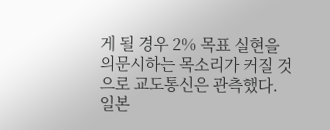게 될 경우 2% 목표 실현을 의문시하는 목소리가 커질 것으로 교도통신은 관측했다. 일본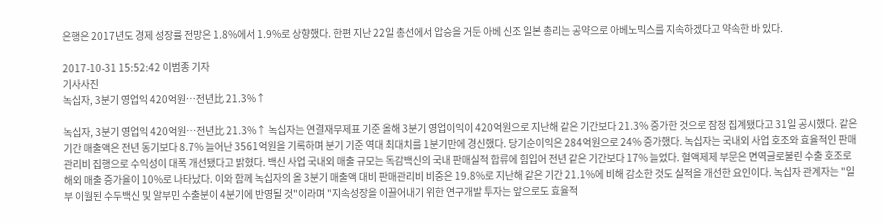은행은 2017년도 경제 성장률 전망은 1.8%에서 1.9%로 상향했다. 한편 지난 22일 총선에서 압승을 거둔 아베 신조 일본 총리는 공약으로 아베노믹스를 지속하겠다고 약속한 바 있다.

2017-10-31 15:52:42 이범종 기자
기사사진
녹십자, 3분기 영업익 420억원…전년比 21.3%↑

녹십자, 3분기 영업익 420억원…전년比 21.3%↑ 녹십자는 연결재무제표 기준 올해 3분기 영업이익이 420억원으로 지난해 같은 기간보다 21.3% 증가한 것으로 잠정 집계됐다고 31일 공시했다. 같은 기간 매출액은 전년 동기보다 8.7% 늘어난 3561억원을 기록하며 분기 기준 역대 최대치를 1분기만에 경신했다. 당기순이익은 284억원으로 24% 증가했다. 녹십자는 국내외 사업 호조와 효율적인 판매관리비 집행으로 수익성이 대폭 개선됐다고 밝혔다. 백신 사업 국내외 매출 규모는 독감백신의 국내 판매실적 합류에 힘입어 전년 같은 기간보다 17% 늘었다. 혈액제제 부문은 면역글로불린 수출 호조로 해외 매출 증가율이 10%로 나타났다. 이와 함께 녹십자의 올 3분기 매출액 대비 판매관리비 비중은 19.8%로 지난해 같은 기간 21.1%에 비해 감소한 것도 실적을 개선한 요인이다. 녹십자 관계자는 "일부 이월된 수두백신 및 알부민 수출분이 4분기에 반영될 것"이라며 "지속성장을 이끌어내기 위한 연구개발 투자는 앞으로도 효율적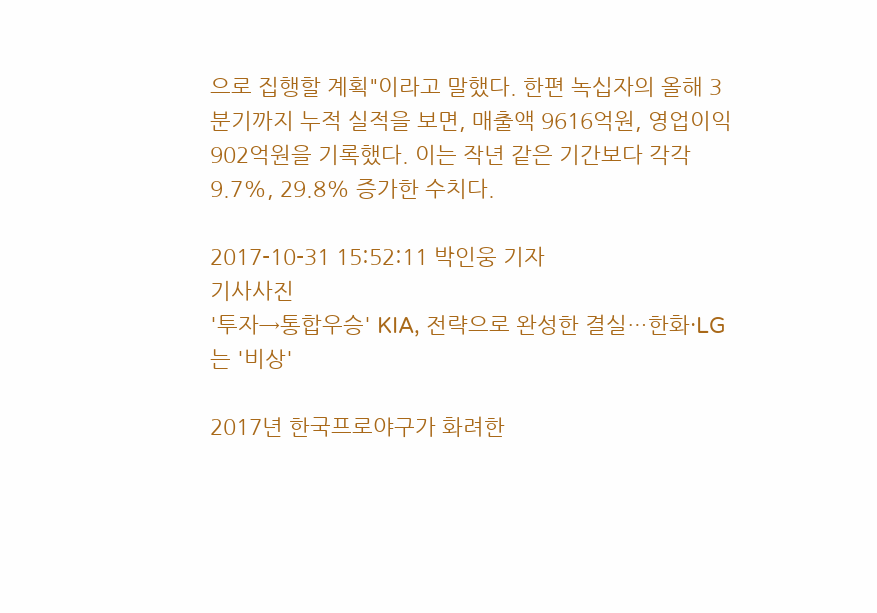으로 집행할 계획"이라고 말했다. 한편 녹십자의 올해 3분기까지 누적 실적을 보면, 매출액 9616억원, 영업이익 902억원을 기록했다. 이는 작년 같은 기간보다 각각 9.7%, 29.8% 증가한 수치다.

2017-10-31 15:52:11 박인웅 기자
기사사진
'투자→통합우승' KIA, 전략으로 완성한 결실…한화·LG는 '비상'

2017년 한국프로야구가 화려한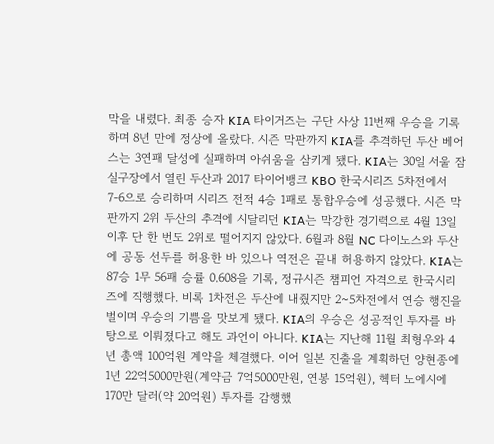막을 내렸다. 최종 승자 KIA 타이거즈는 구단 사상 11번째 우승을 기록하며 8년 만에 정상에 올랐다. 시즌 막판까지 KIA를 추격하던 두산 베어스는 3연패 달성에 실패하며 아쉬움을 삼키게 됐다. KIA는 30일 서울 잠실구장에서 열린 두산과 2017 타이어뱅크 KBO 한국시리즈 5차전에서 7-6으로 승리하며 시리즈 전적 4승 1패로 통합우승에 성공했다. 시즌 막판까지 2위 두산의 추격에 시달리던 KIA는 막강한 경기력으로 4월 13일 이후 단 한 번도 2위로 떨어지지 않았다. 6월과 8월 NC 다이노스와 두산에 공동 선두를 허용한 바 있으나 역전은 끝내 허용하지 않았다. KIA는 87승 1무 56패 승률 0.608을 기록, 정규시즌 챔피언 자격으로 한국시리즈에 직행했다. 비록 1차전은 두산에 내줬지만 2~5차전에서 연승 행진을 벌이며 우승의 기쁨을 맛보게 됐다. KIA의 우승은 성공적인 투자를 바탕으로 이뤄졌다고 해도 과언이 아니다. KIA는 지난해 11월 최형우와 4년 총액 100억원 계약을 체결했다. 이어 일본 진출을 계획하던 양현종에 1년 22억5000만원(계약금 7억5000만원, 연봉 15억원), 헥터 노에시에 170만 달러(약 20억원) 투자를 감행했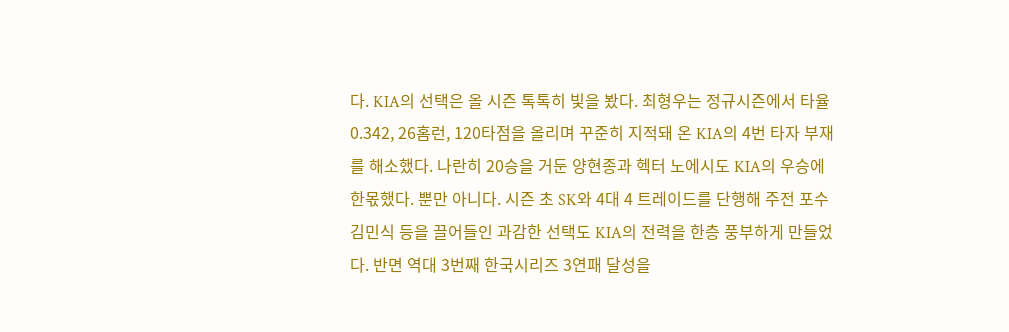다. KIA의 선택은 올 시즌 톡톡히 빛을 봤다. 최형우는 정규시즌에서 타율 0.342, 26홈런, 120타점을 올리며 꾸준히 지적돼 온 KIA의 4번 타자 부재를 해소했다. 나란히 20승을 거둔 양현종과 헥터 노에시도 KIA의 우승에 한몫했다. 뿐만 아니다. 시즌 초 SK와 4대 4 트레이드를 단행해 주전 포수 김민식 등을 끌어들인 과감한 선택도 KIA의 전력을 한층 풍부하게 만들었다. 반면 역대 3번째 한국시리즈 3연패 달성을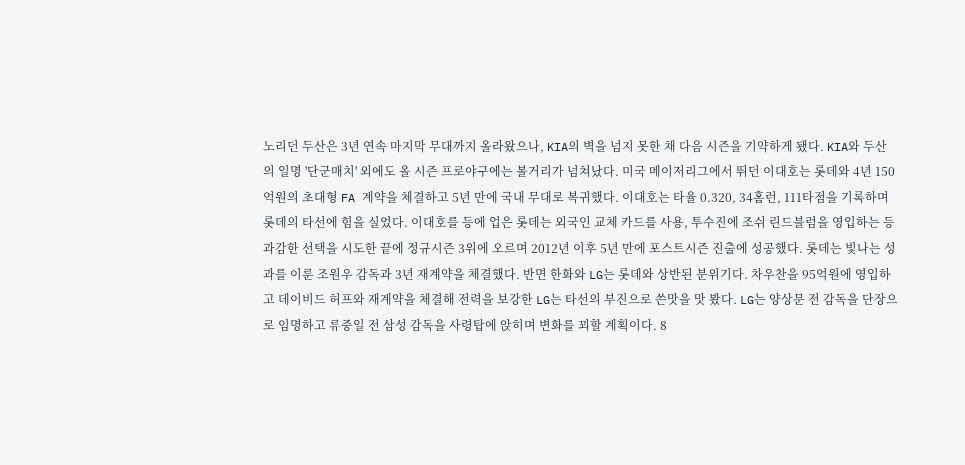노리던 두산은 3년 연속 마지막 무대까지 올라왔으나, KIA의 벽을 넘지 못한 채 다음 시즌을 기약하게 됐다. KIA와 두산의 일명 '단군매치' 외에도 올 시즌 프로야구에는 볼거리가 넘쳐났다. 미국 메이저리그에서 뛰던 이대호는 롯데와 4년 150억원의 초대형 FA 계약을 체결하고 5년 만에 국내 무대로 복귀했다. 이대호는 타율 0.320, 34홈런, 111타점을 기록하며 롯데의 타선에 힘을 실었다. 이대호를 등에 업은 롯데는 외국인 교체 카드를 사용, 투수진에 조쉬 린드블럼을 영입하는 등 과감한 선택을 시도한 끝에 정규시즌 3위에 오르며 2012년 이후 5년 만에 포스트시즌 진출에 성공했다. 롯데는 빛나는 성과를 이룬 조원우 감독과 3년 재계약을 체결했다. 반면 한화와 LG는 롯데와 상반된 분위기다. 차우찬을 95억원에 영입하고 데이비드 허프와 재계약을 체결해 전력을 보강한 LG는 타선의 부진으로 쓴맛을 맛 봤다. LG는 양상문 전 감독을 단장으로 임명하고 류중일 전 삼성 감독을 사령탑에 앉히며 변화를 꾀할 계획이다. 8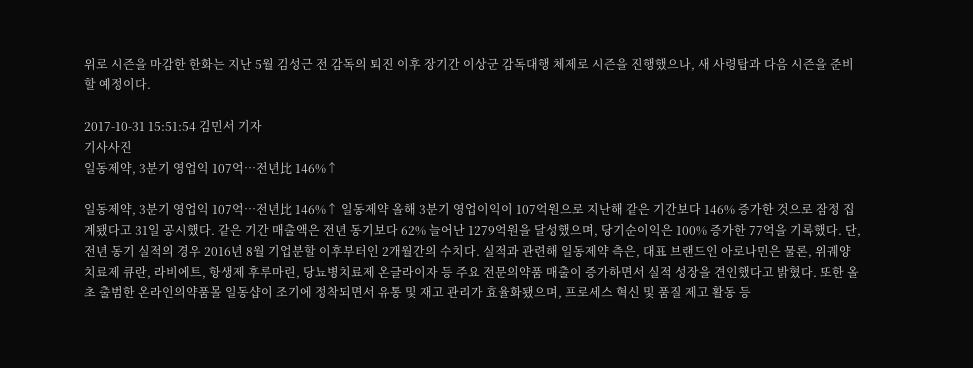위로 시즌을 마감한 한화는 지난 5월 김성근 전 감독의 퇴진 이후 장기간 이상군 감독대행 체제로 시즌을 진행했으나, 새 사령탑과 다음 시즌을 준비할 예정이다.

2017-10-31 15:51:54 김민서 기자
기사사진
일동제약, 3분기 영업익 107억…전년比 146%↑

일동제약, 3분기 영업익 107억…전년比 146%↑ 일동제약 올해 3분기 영업이익이 107억원으로 지난해 같은 기간보다 146% 증가한 것으로 잠정 집계됐다고 31일 공시했다. 같은 기간 매출액은 전년 동기보다 62% 늘어난 1279억원을 달성했으며, 당기순이익은 100% 증가한 77억을 기록했다. 단, 전년 동기 실적의 경우 2016년 8월 기업분할 이후부터인 2개월간의 수치다. 실적과 관련해 일동제약 측은, 대표 브랜드인 아로나민은 물론, 위궤양치료제 큐란, 라비에트, 항생제 후루마린, 당뇨병치료제 온글라이자 등 주요 전문의약품 매출이 증가하면서 실적 성장을 견인했다고 밝혔다. 또한 올 초 출범한 온라인의약품몰 일동샵이 조기에 정착되면서 유통 및 재고 관리가 효율화됐으며, 프로세스 혁신 및 품질 제고 활동 등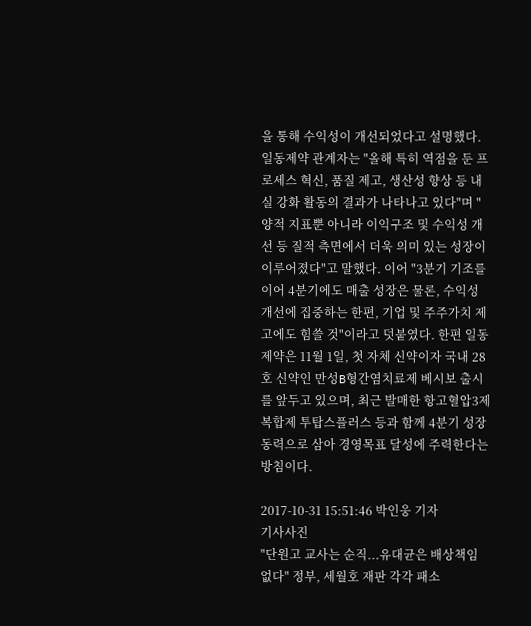을 통해 수익성이 개선되었다고 설명했다. 일동제약 관계자는 "올해 특히 역점을 둔 프로세스 혁신, 품질 제고, 생산성 향상 등 내실 강화 활동의 결과가 나타나고 있다"며 "양적 지표뿐 아니라 이익구조 및 수익성 개선 등 질적 측면에서 더욱 의미 있는 성장이 이루어졌다"고 말했다. 이어 "3분기 기조를 이어 4분기에도 매출 성장은 물론, 수익성 개선에 집중하는 한편, 기업 및 주주가치 제고에도 힘쓸 것"이라고 덧붙였다. 한편 일동제약은 11월 1일, 첫 자체 신약이자 국내 28호 신약인 만성B형간염치료제 베시보 출시를 앞두고 있으며, 최근 발매한 항고혈압3제복합제 투탑스플러스 등과 함께 4분기 성장동력으로 삼아 경영목표 달성에 주력한다는 방침이다.

2017-10-31 15:51:46 박인웅 기자
기사사진
"단원고 교사는 순직...유대균은 배상책임 없다" 정부, 세월호 재판 각각 패소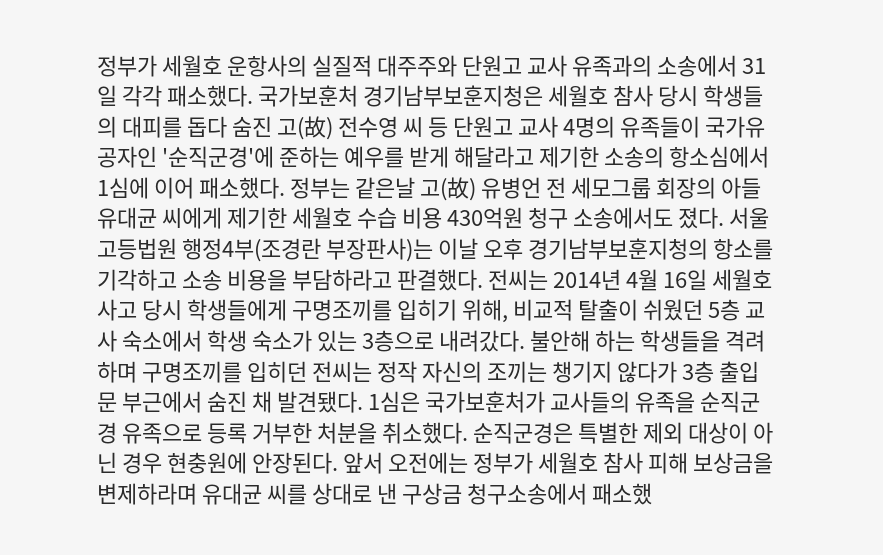정부가 세월호 운항사의 실질적 대주주와 단원고 교사 유족과의 소송에서 31일 각각 패소했다. 국가보훈처 경기남부보훈지청은 세월호 참사 당시 학생들의 대피를 돕다 숨진 고(故) 전수영 씨 등 단원고 교사 4명의 유족들이 국가유공자인 '순직군경'에 준하는 예우를 받게 해달라고 제기한 소송의 항소심에서 1심에 이어 패소했다. 정부는 같은날 고(故) 유병언 전 세모그룹 회장의 아들 유대균 씨에게 제기한 세월호 수습 비용 430억원 청구 소송에서도 졌다. 서울고등법원 행정4부(조경란 부장판사)는 이날 오후 경기남부보훈지청의 항소를 기각하고 소송 비용을 부담하라고 판결했다. 전씨는 2014년 4월 16일 세월호 사고 당시 학생들에게 구명조끼를 입히기 위해, 비교적 탈출이 쉬웠던 5층 교사 숙소에서 학생 숙소가 있는 3층으로 내려갔다. 불안해 하는 학생들을 격려하며 구명조끼를 입히던 전씨는 정작 자신의 조끼는 챙기지 않다가 3층 출입문 부근에서 숨진 채 발견됐다. 1심은 국가보훈처가 교사들의 유족을 순직군경 유족으로 등록 거부한 처분을 취소했다. 순직군경은 특별한 제외 대상이 아닌 경우 현충원에 안장된다. 앞서 오전에는 정부가 세월호 참사 피해 보상금을 변제하라며 유대균 씨를 상대로 낸 구상금 청구소송에서 패소했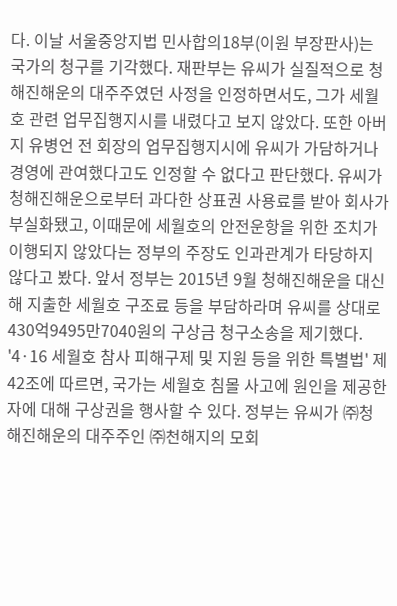다. 이날 서울중앙지법 민사합의18부(이원 부장판사)는 국가의 청구를 기각했다. 재판부는 유씨가 실질적으로 청해진해운의 대주주였던 사정을 인정하면서도, 그가 세월호 관련 업무집행지시를 내렸다고 보지 않았다. 또한 아버지 유병언 전 회장의 업무집행지시에 유씨가 가담하거나 경영에 관여했다고도 인정할 수 없다고 판단했다. 유씨가 청해진해운으로부터 과다한 상표권 사용료를 받아 회사가 부실화됐고, 이때문에 세월호의 안전운항을 위한 조치가 이행되지 않았다는 정부의 주장도 인과관계가 타당하지 않다고 봤다. 앞서 정부는 2015년 9월 청해진해운을 대신해 지출한 세월호 구조료 등을 부담하라며 유씨를 상대로 430억9495만7040원의 구상금 청구소송을 제기했다. '4·16 세월호 참사 피해구제 및 지원 등을 위한 특별법' 제42조에 따르면, 국가는 세월호 침몰 사고에 원인을 제공한 자에 대해 구상권을 행사할 수 있다. 정부는 유씨가 ㈜청해진해운의 대주주인 ㈜천해지의 모회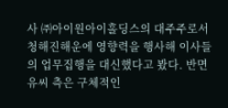사 ㈜아이원아이홀딩스의 대주주로서 청해진해운에 영향력을 행사해 이사들의 업무집행을 대신했다고 봤다. 반면 유씨 측은 구체적인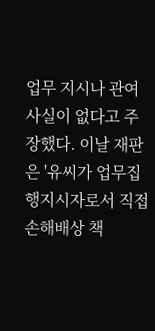업무 지시나 관여 사실이 없다고 주장했다. 이날 재판은 '유씨가 업무집행지시자로서 직접 손해배상 책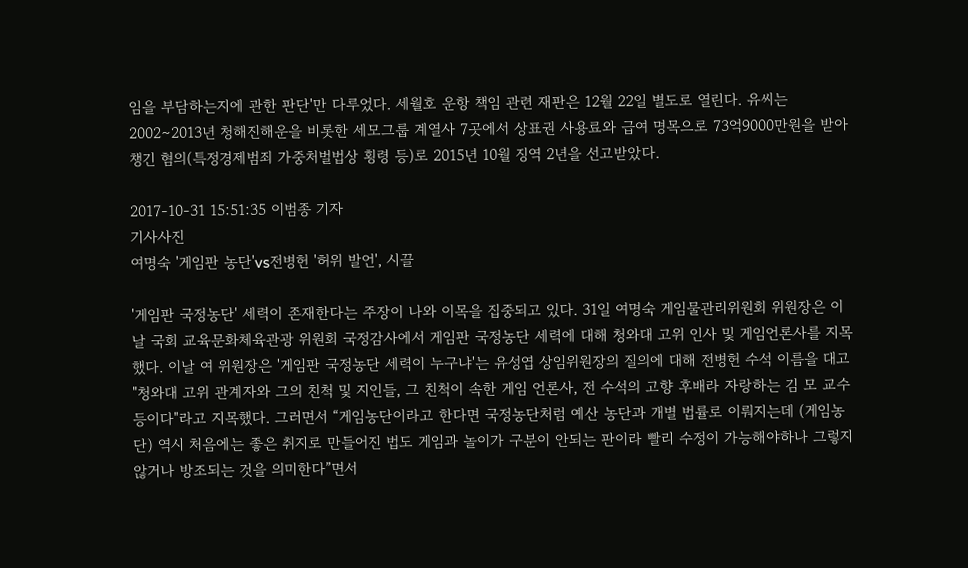임을 부담하는지에 관한 판단'만 다루었다. 세월호 운항 책임 관련 재판은 12월 22일 별도로 열린다. 유씨는 2002∼2013년 청해진해운을 비롯한 세모그룹 계열사 7곳에서 상표권 사용료와 급여 명목으로 73억9000만원을 받아 챙긴 혐의(특정경제범죄 가중처벌법상 횡령 등)로 2015년 10월 징역 2년을 선고받았다.

2017-10-31 15:51:35 이범종 기자
기사사진
여명숙 '게임판 농단'vs전병헌 '허위 발언', 시끌

'게임판 국정농단' 세력이 존재한다는 주장이 나와 이목을 집중되고 있다. 31일 여명숙 게임물관리위원회 위원장은 이날 국회 교육문화체육관광 위원회 국정감사에서 게임판 국정농단 세력에 대해 청와대 고위 인사 및 게임언론사를 지목했다. 이날 여 위원장은 '게임판 국정농단 세력이 누구냐'는 유성엽 상임위원장의 질의에 대해 전병헌 수석 이름을 대고 "청와대 고위 관계자와 그의 친척 및 지인들, 그 친척이 속한 게임 언론사, 전 수석의 고향 후배라 자랑하는 김 모 교수 등이다"라고 지목했다. 그러면서 “게임농단이라고 한다면 국정농단처럼 예산 농단과 개별 법률로 이뤄지는데 (게임농단) 역시 처음에는 좋은 취지로 만들어진 법도 게임과 놀이가 구분이 안되는 판이라 빨리 수정이 가능해야하나 그렇지 않거나 방조되는 것을 의미한다”면서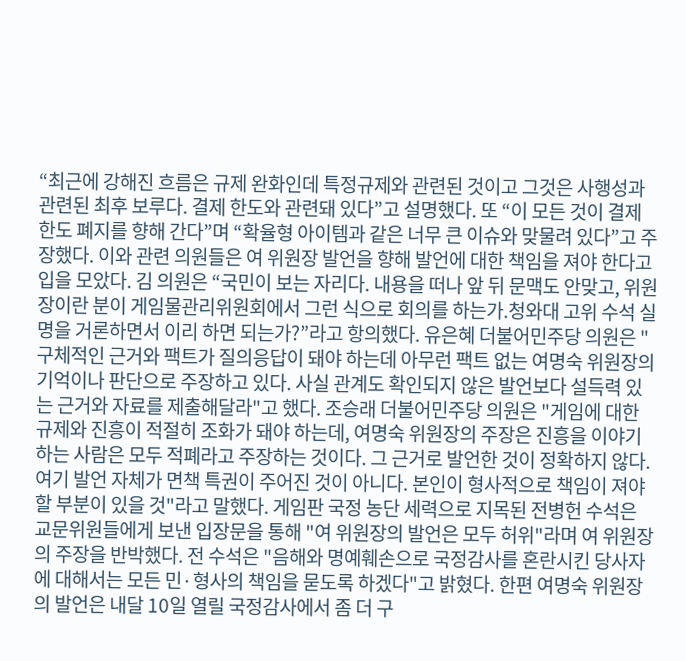“최근에 강해진 흐름은 규제 완화인데 특정규제와 관련된 것이고 그것은 사행성과 관련된 최후 보루다. 결제 한도와 관련돼 있다”고 설명했다. 또 “이 모든 것이 결제 한도 폐지를 향해 간다”며 “확율형 아이템과 같은 너무 큰 이슈와 맞물려 있다”고 주장했다. 이와 관련 의원들은 여 위원장 발언을 향해 발언에 대한 책임을 져야 한다고 입을 모았다. 김 의원은 “국민이 보는 자리다. 내용을 떠나 앞 뒤 문맥도 안맞고, 위원장이란 분이 게임물관리위원회에서 그런 식으로 회의를 하는가.청와대 고위 수석 실명을 거론하면서 이리 하면 되는가?”라고 항의했다. 유은혜 더불어민주당 의원은 "구체적인 근거와 팩트가 질의응답이 돼야 하는데 아무런 팩트 없는 여명숙 위원장의 기억이나 판단으로 주장하고 있다. 사실 관계도 확인되지 않은 발언보다 설득력 있는 근거와 자료를 제출해달라"고 했다. 조승래 더불어민주당 의원은 "게임에 대한 규제와 진흥이 적절히 조화가 돼야 하는데, 여명숙 위원장의 주장은 진흥을 이야기하는 사람은 모두 적폐라고 주장하는 것이다. 그 근거로 발언한 것이 정확하지 않다. 여기 발언 자체가 면책 특권이 주어진 것이 아니다. 본인이 형사적으로 책임이 져야 할 부분이 있을 것"라고 말했다. 게임판 국정 농단 세력으로 지목된 전병헌 수석은 교문위원들에게 보낸 입장문을 통해 "여 위원장의 발언은 모두 허위"라며 여 위원장의 주장을 반박했다. 전 수석은 "음해와 명예훼손으로 국정감사를 혼란시킨 당사자에 대해서는 모든 민·형사의 책임을 묻도록 하겠다"고 밝혔다. 한편 여명숙 위원장의 발언은 내달 10일 열릴 국정감사에서 좀 더 구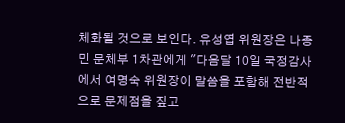체화될 것으로 보인다. 유성엽 위원장은 나종민 문체부 1차관에게 "다음달 10일 국정감사에서 여명숙 위원장이 말씀을 포함해 전반적으로 문제점을 짚고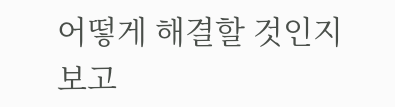어떻게 해결할 것인지 보고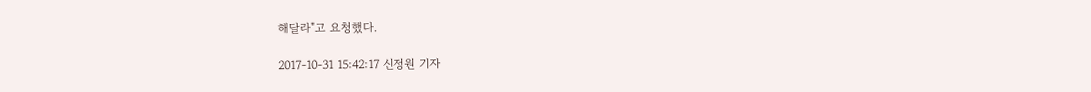해달라"고 요청했다.

2017-10-31 15:42:17 신정원 기자